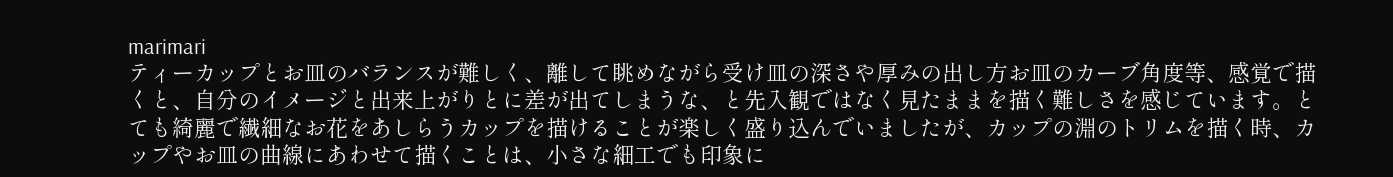marimari
ティーカップとお皿のバランスが難しく、離して眺めながら受け皿の深さや厚みの出し方お皿のカーブ角度等、感覚で描くと、自分のイメージと出来上がりとに差が出てしまうな、と先入観ではなく見たままを描く難しさを感じています。とても綺麗で繊細なお花をあしらうカップを描けることが楽しく盛り込んでいましたが、カップの淵のトリムを描く時、カップやお皿の曲線にあわせて描くことは、小さな細工でも印象に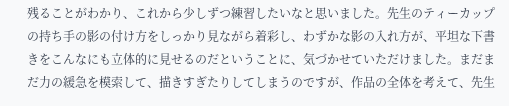残ることがわかり、これから少しずつ練習したいなと思いました。先生のティーカップの持ち手の影の付け方をしっかり見ながら着彩し、わずかな影の入れ方が、平坦な下書きをこんなにも立体的に見せるのだということに、気づかせていただけました。まだまだ力の緩急を模索して、描きすぎたりしてしまうのですが、作品の全体を考えて、先生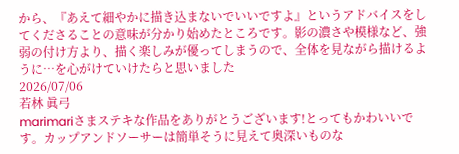から、『あえて細やかに描き込まないでいいですよ』というアドバイスをしてくださることの意味が分かり始めたところです。影の濃さや模様など、強弱の付け方より、描く楽しみが優ってしまうので、全体を見ながら描けるように…を心がけていけたらと思いました
2026/07/06
若林 眞弓
marimariさまステキな作品をありがとうございます!とってもかわいいです。カップアンドソーサーは簡単そうに見えて奥深いものな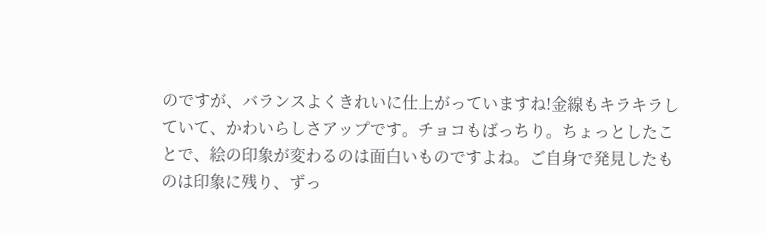のですが、バランスよくきれいに仕上がっていますね!金線もキラキラしていて、かわいらしさアップです。チョコもばっちり。ちょっとしたことで、絵の印象が変わるのは面白いものですよね。ご自身で発見したものは印象に残り、ずっ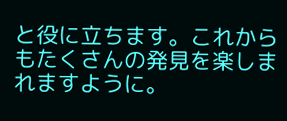と役に立ちます。これからもたくさんの発見を楽しまれますように。